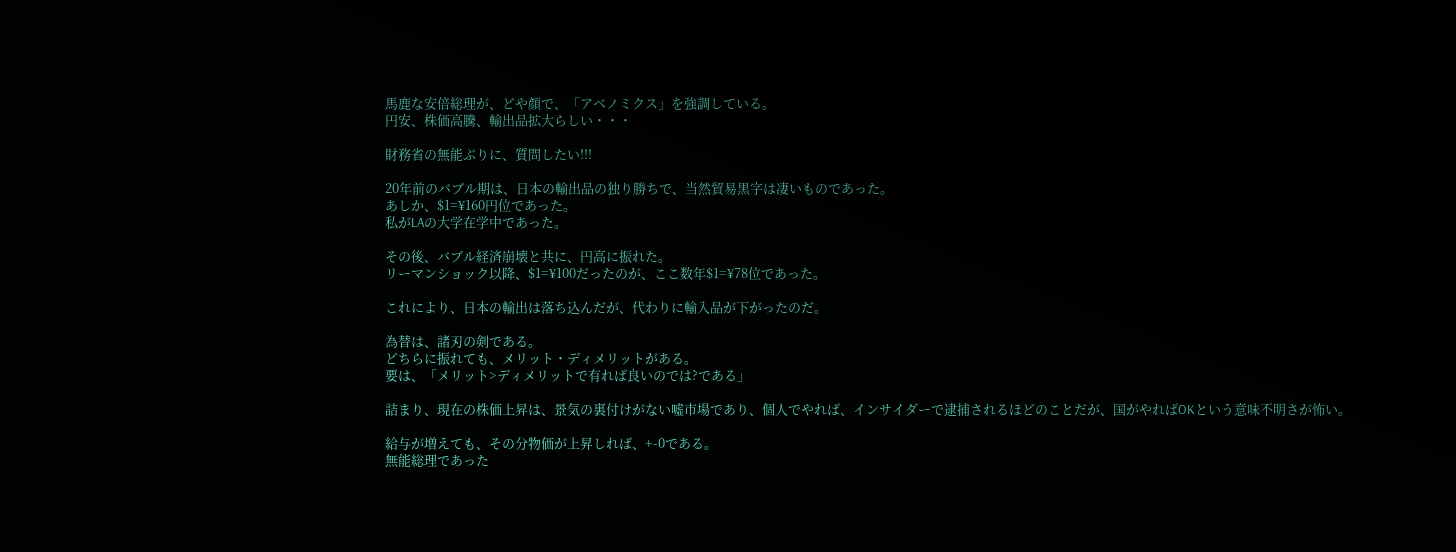馬鹿な安倍総理が、どや顔で、「アベノミクス」を強調している。
円安、株価高騰、輸出品拡大らしい・・・

財務省の無能ぶりに、質問したい!!!

20年前のバブル期は、日本の輸出品の独り勝ちで、当然貿易黒字は凄いものであった。
あしか、$1=¥160円位であった。
私がLAの大学在学中であった。

その後、バブル経済崩壊と共に、円高に振れた。
リーマンショック以降、$1=¥100だったのが、ここ数年$1=¥78位であった。

これにより、日本の輸出は落ち込んだが、代わりに輸入品が下がったのだ。

為替は、諸刃の剣である。
どちらに振れても、メリット・ディメリットがある。
要は、「メリット>ディメリットで有れば良いのでは?である」

詰まり、現在の株価上昇は、景気の裏付けがない嘘市場であり、個人でやれば、インサイダーで逮捕されるほどのことだが、国がやればOKという意味不明さが怖い。

給与が増えても、その分物価が上昇しれば、+-0である。
無能総理であった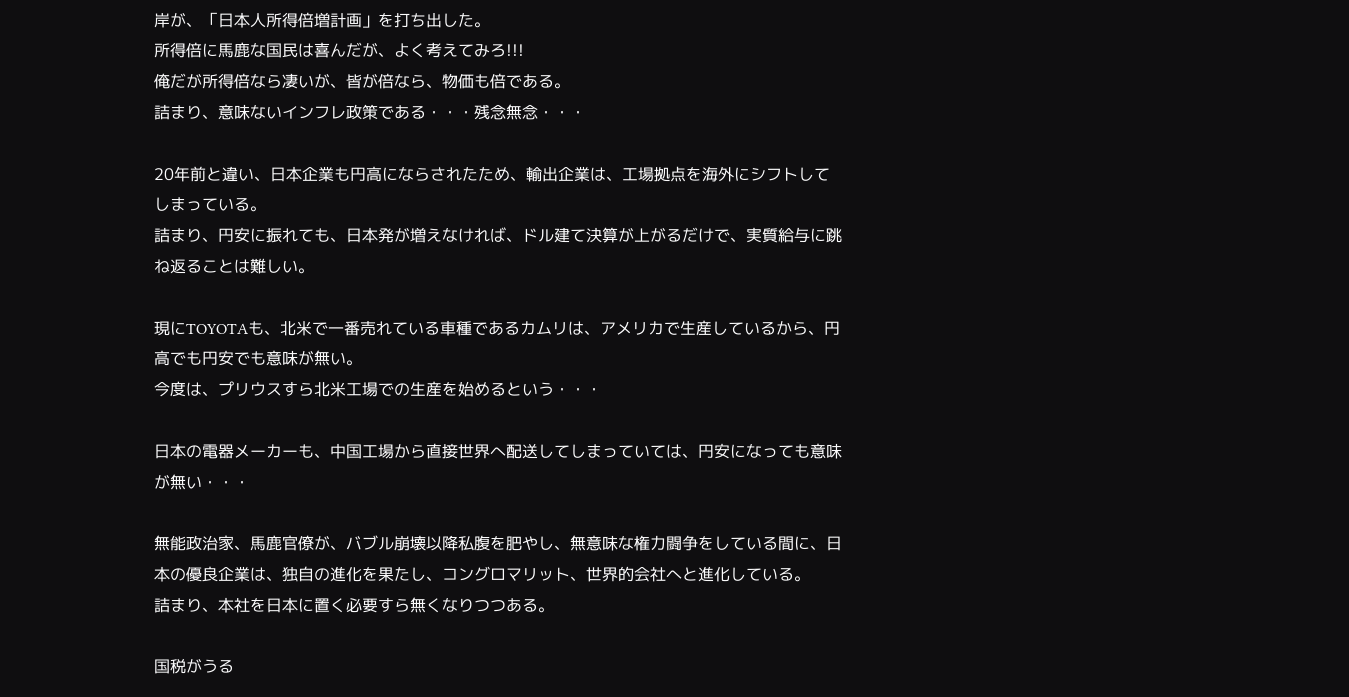岸が、「日本人所得倍増計画」を打ち出した。
所得倍に馬鹿な国民は喜んだが、よく考えてみろ!!!
俺だが所得倍なら凄いが、皆が倍なら、物価も倍である。
詰まり、意味ないインフレ政策である・・・残念無念・・・

20年前と違い、日本企業も円高にならされたため、輸出企業は、工場拠点を海外にシフトしてしまっている。
詰まり、円安に振れても、日本発が増えなければ、ドル建て決算が上がるだけで、実質給与に跳ね返ることは難しい。

現にTOYOTAも、北米で一番売れている車種であるカムリは、アメリカで生産しているから、円高でも円安でも意味が無い。
今度は、プリウスすら北米工場での生産を始めるという・・・

日本の電器メーカーも、中国工場から直接世界へ配送してしまっていては、円安になっても意味が無い・・・

無能政治家、馬鹿官僚が、バブル崩壊以降私腹を肥やし、無意味な権力闘争をしている間に、日本の優良企業は、独自の進化を果たし、コングロマリット、世界的会社へと進化している。
詰まり、本社を日本に置く必要すら無くなりつつある。

国税がうる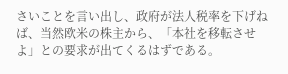さいことを言い出し、政府が法人税率を下げねば、当然欧米の株主から、「本社を移転させよ」との要求が出てくるはずである。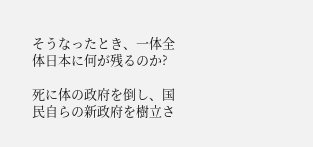そうなったとき、一体全体日本に何が残るのか?

死に体の政府を倒し、国民自らの新政府を樹立さ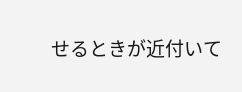せるときが近付いて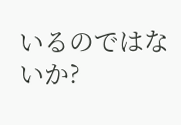いるのではないか?